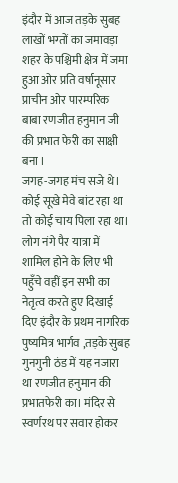इंदौर में आज तड़के सुबह लाखों भग्तों का जमावड़ा शहर के पश्चिमी क्षेत्र में जमा हुआ ओर प्रति वर्षानूसार प्राचीन ओर पारम्परिक बाबा रणजीत हनुमान जी की प्रभात फेरी का साक्षी बना ।
जगह-जगह मंच सजे थे। कोई सूखे मेवे बांट रहा था तो कोई चाय पिला रहा था। लोग नंगे पैर यात्रा में शामिल होने के लिए भी पहुँचे वहीं इन सभी का नेतृत्व करते हुए दिखाई दिए इंदौर के प्रथम नागरिक पुष्यमित्र भार्गव ,तड़के सुबह गुनगुनी ठंड में यह नजारा था रणजीत हनुमान की प्रभातफेरी का। मंदिर से स्वर्णरथ पर सवार होकर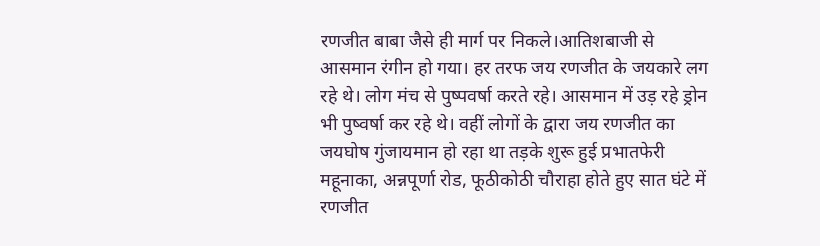रणजीत बाबा जैसे ही मार्ग पर निकले।आतिशबाजी से आसमान रंगीन हो गया। हर तरफ जय रणजीत के जयकारे लग रहे थे। लोग मंच से पुष्पवर्षा करते रहे। आसमान में उड़ रहे ड्रोन भी पुष्वर्षा कर रहे थे। वहीं लोगों के द्वारा जय रणजीत का जयघोष गुंजायमान हो रहा था तड़के शुरू हुई प्रभातफेरी महूनाका, अन्नपूर्णा रोड, फूठीकोठी चौराहा होते हुए सात घंटे में रणजीत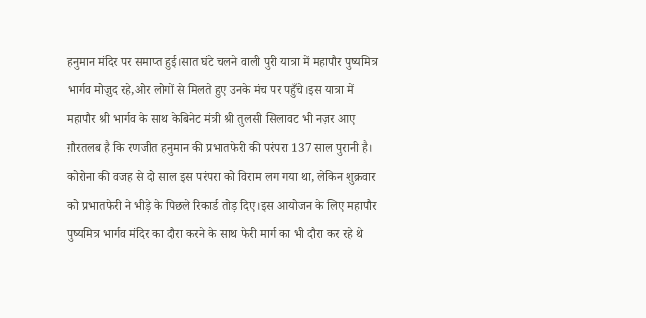हनुमान मंदिर पर समाप्त हुई।सात घंटे चलने वाली पुरी यात्रा में महापौर पुष्यमित्र भार्गव मोज़ुद रहे,ओर लोगों से मिलते हुए उनके मंच पर पहुँचे।इस यात्रा में महापौर श्री भार्गव के साथ केबिनेट मंत्री श्री तुलसी सिलावट भी नज़र आए
ग़ौरतलब है कि रणजीत हनुमान की प्रभातफेरी की परंपरा 137 साल पुरानी है। कोरोना की वजह से दो साल इस परंपरा को विराम लग गया था, लेकिन शुक्रवार को प्रभातफेरी ने भीड़े के पिछले रिकार्ड तोड़ दिए।इस आयोजन के लिए महापौर पुष्यमित्र भार्गव मंदिर का दौरा करने के साथ फेरी मार्ग का भी दौरा कर रहे थे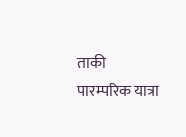ताकी पारम्परिक यात्रा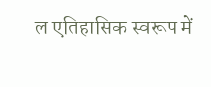ल एतिहासिक स्वरूप में